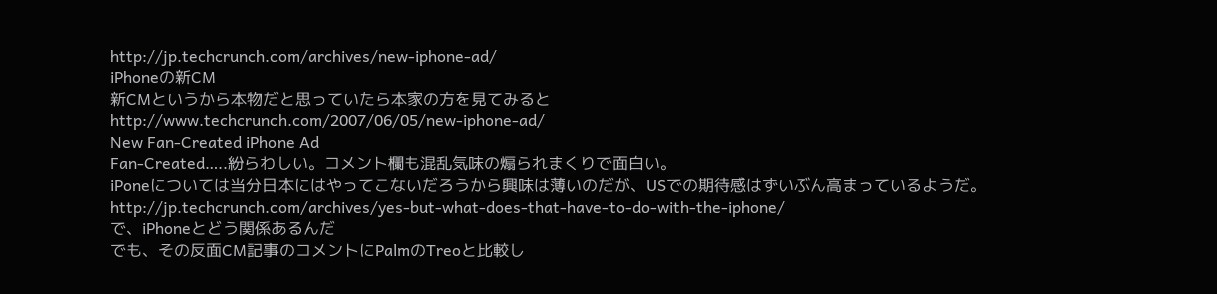http://jp.techcrunch.com/archives/new-iphone-ad/
iPhoneの新CM
新CMというから本物だと思っていたら本家の方を見てみると
http://www.techcrunch.com/2007/06/05/new-iphone-ad/
New Fan-Created iPhone Ad
Fan-Created…..紛らわしい。コメント欄も混乱気味の煽られまくりで面白い。
iPoneについては当分日本にはやってこないだろうから興味は薄いのだが、USでの期待感はずいぶん高まっているようだ。
http://jp.techcrunch.com/archives/yes-but-what-does-that-have-to-do-with-the-iphone/
で、iPhoneとどう関係あるんだ
でも、その反面CM記事のコメントにPalmのTreoと比較し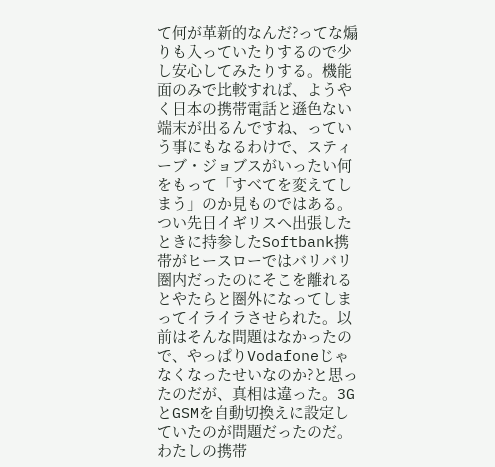て何が革新的なんだ?ってな煽りも入っていたりするので少し安心してみたりする。機能面のみで比較すれば、ようやく日本の携帯電話と遜色ない端末が出るんですね、っていう事にもなるわけで、スティーブ・ジョブスがいったい何をもって「すべてを変えてしまう」のか見ものではある。
つい先日イギリスへ出張したときに持参したSoftbank携帯がヒースローではバリバリ圏内だったのにそこを離れるとやたらと圏外になってしまってイライラさせられた。以前はそんな問題はなかったので、やっぱりVodafoneじゃなくなったせいなのか?と思ったのだが、真相は違った。3GとGSMを自動切換えに設定していたのが問題だったのだ。わたしの携帯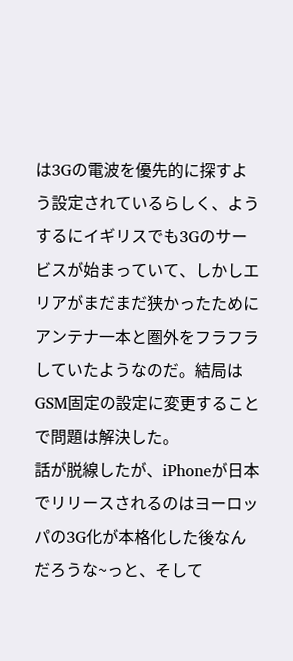は3Gの電波を優先的に探すよう設定されているらしく、ようするにイギリスでも3Gのサービスが始まっていて、しかしエリアがまだまだ狭かったためにアンテナ一本と圏外をフラフラしていたようなのだ。結局はGSM固定の設定に変更することで問題は解決した。
話が脱線したが、iPhoneが日本でリリースされるのはヨーロッパの3G化が本格化した後なんだろうな~っと、そして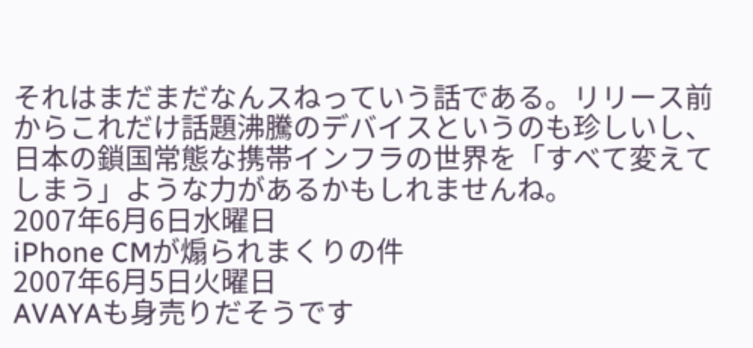それはまだまだなんスねっていう話である。リリース前からこれだけ話題沸騰のデバイスというのも珍しいし、日本の鎖国常態な携帯インフラの世界を「すべて変えてしまう」ような力があるかもしれませんね。
2007年6月6日水曜日
iPhone CMが煽られまくりの件
2007年6月5日火曜日
AVAYAも身売りだそうです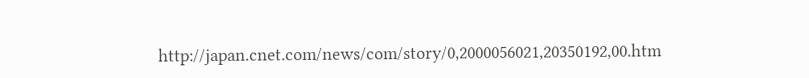http://japan.cnet.com/news/com/story/0,2000056021,20350192,00.htm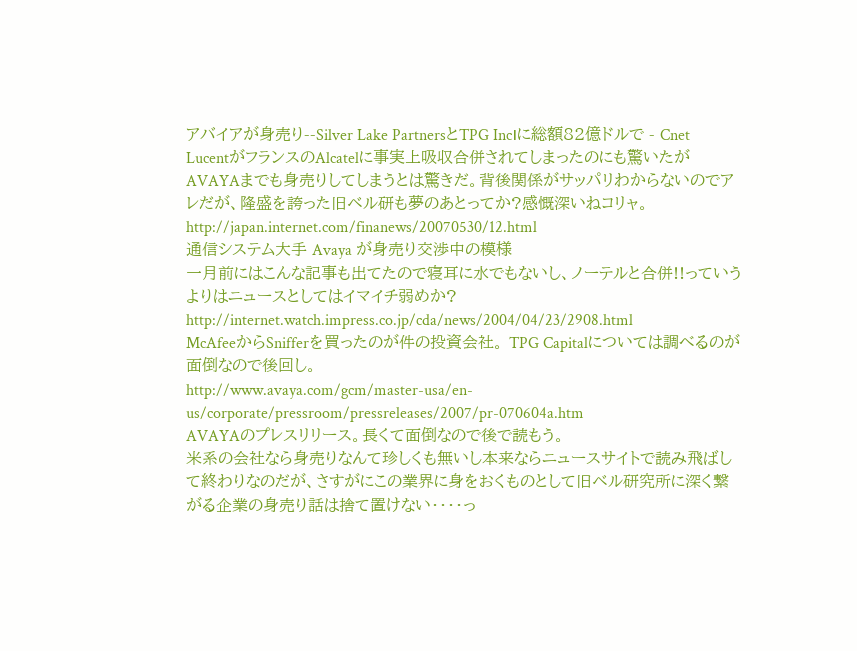アバイアが身売り--Silver Lake PartnersとTPG Inc।に総額82億ドルで - Cnet
LucentがフランスのAlcatelに事実上吸収合併されてしまったのにも驚いたがAVAYAまでも身売りしてしまうとは驚きだ。背後関係がサッパリわからないのでアレだが、隆盛を誇った旧ベル研も夢のあとってか?感慨深いねコリャ。
http://japan.internet.com/finanews/20070530/12.html
通信システム大手 Avaya が身売り交渉中の模様
一月前にはこんな記事も出てたので寝耳に水でもないし、ノーテルと合併!!っていうよりはニュースとしてはイマイチ弱めか?
http://internet.watch.impress.co.jp/cda/news/2004/04/23/2908.html
McAfeeからSnifferを買ったのが件の投資会社。 TPG Capitalについては調べるのが面倒なので後回し。
http://www.avaya.com/gcm/master-usa/en-us/corporate/pressroom/pressreleases/2007/pr-070604a.htm
AVAYAのプレスリリース。長くて面倒なので後で読もう。
米系の会社なら身売りなんて珍しくも無いし本来ならニュースサイトで読み飛ばして終わりなのだが、さすがにこの業界に身をおくものとして旧ベル研究所に深く繋がる企業の身売り話は捨て置けない・・・・っ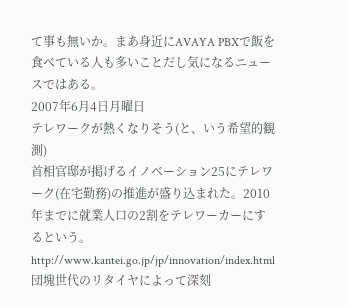て事も無いか。まあ身近にAVAYA PBXで飯を食べている人も多いことだし気になるニュースではある。
2007年6月4日月曜日
テレワークが熱くなりそう(と、いう希望的観測)
首相官邸が掲げるイノベーション25にテレワーク(在宅勤務)の推進が盛り込まれた。2010年までに就業人口の2割をテレワーカーにするという。
http://www.kantei.go.jp/jp/innovation/index.html
団塊世代のリタイヤによって深刻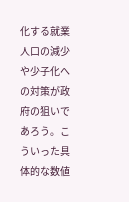化する就業人口の減少や少子化への対策が政府の狙いであろう。こういった具体的な数値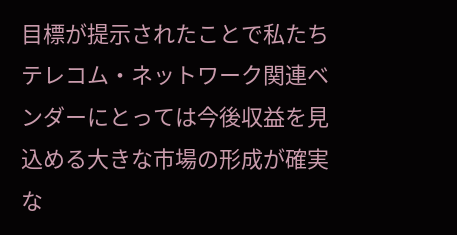目標が提示されたことで私たちテレコム・ネットワーク関連ベンダーにとっては今後収益を見込める大きな市場の形成が確実な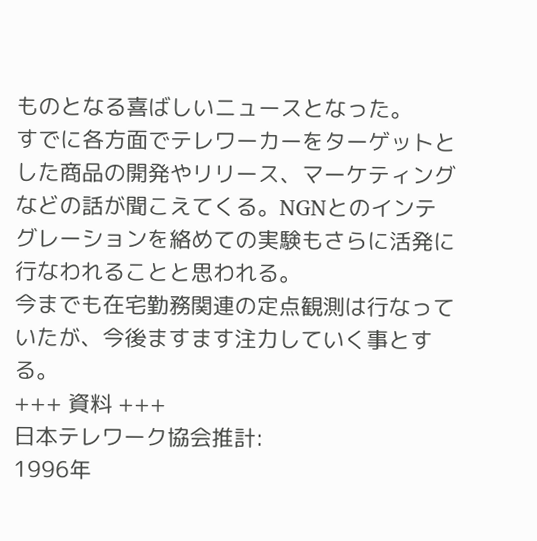ものとなる喜ばしいニュースとなった。
すでに各方面でテレワーカーをターゲットとした商品の開発やリリース、マーケティングなどの話が聞こえてくる。NGNとのインテグレーションを絡めての実験もさらに活発に行なわれることと思われる。
今までも在宅勤務関連の定点観測は行なっていたが、今後ますます注力していく事とする。
+++ 資料 +++
日本テレワーク協会推計:
1996年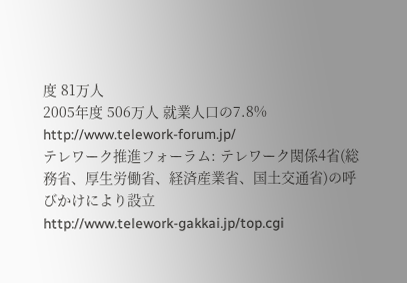度 81万人
2005年度 506万人 就業人口の7.8%
http://www.telework-forum.jp/
テレワーク推進フォーラム: テレワーク関係4省(総務省、厚生労働省、経済産業省、国土交通省)の呼びかけにより設立
http://www.telework-gakkai.jp/top.cgi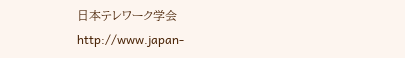日本テレワーク学会
http://www.japan-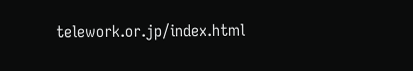telework.or.jp/index.html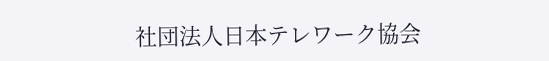社団法人日本テレワーク協会